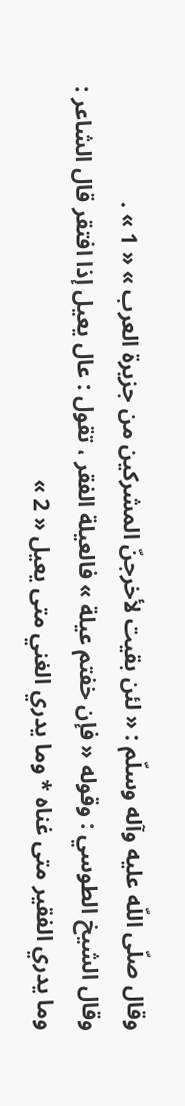وقال صلّى اللّه عليه وآله وسلّم : « لئن بقيت لأخرجنّ المشركين من جزيرة العرب » « 1 » .
وقال الشيخ الطوسي : وقوله « فإن خفتم عيلة » فالعيلة الفقر ، تقول : عال يعيل إذا افتقر قال الشاعر :
وما يدري الفقير متى غناه * وما يدري الغني متى يعيل « 2 »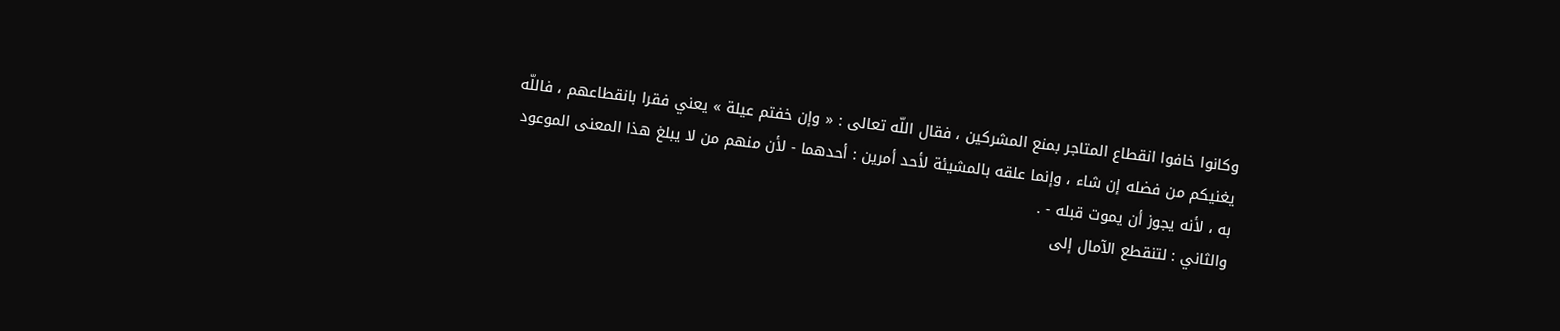وكانوا خافوا انقطاع المتاجر بمنع المشركين ، فقال اللّه تعالى : « وإن خفتم عيلة » يعني فقرا بانقطاعهم ، فاللّه يغنيكم من فضله إن شاء ، وإنما علقه بالمشيئة لأحد أمرين : أحدهما - لأن منهم من لا يبلغ هذا المعنى الموعود به ، لأنه يجوز أن يموت قبله - .
والثاني : لتنقطع الآمال إلى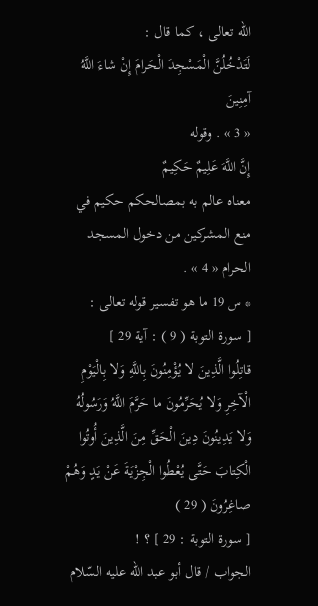اللّه تعالى ، كما قال :
لَتَدْخُلُنَّ الْمَسْجِدَ الْحَرامَ إِنْ شاءَ اللَّهُ آمِنِينَ
« 3 » . وقوله
إِنَّ اللَّهَ عَلِيمٌ حَكِيمٌ
معناه عالم به بمصالحكم حكيم في منع المشركين من دخول المسجد الحرام « 4 » .
* س 19 ما هو تفسير قوله تعالى :
[ سورة التوبة ( 9 ) : آية 29 ]
قاتِلُوا الَّذِينَ لا يُؤْمِنُونَ بِاللَّهِ وَلا بِالْيَوْمِ الْآخِرِ وَلا يُحَرِّمُونَ ما حَرَّمَ اللَّهُ وَرَسُولُهُ وَلا يَدِينُونَ دِينَ الْحَقِّ مِنَ الَّذِينَ أُوتُوا الْكِتابَ حَتَّى يُعْطُوا الْجِزْيَةَ عَنْ يَدٍ وَهُمْ صاغِرُونَ ( 29 )
[ سورة التوبة : 29 ] ؟ !
الجواب / قال أبو عبد اللّه عليه السّلام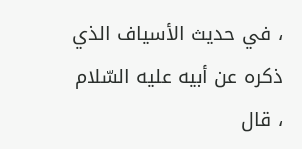، في حديث الأسياف الذي ذكره عن أبيه عليه السّلام ، قال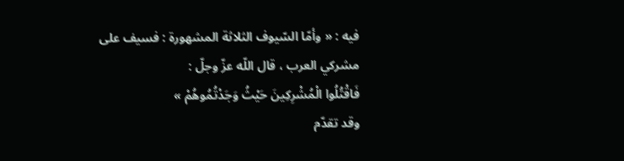فيه : « وأمّا السّيوف الثلاثة المشهورة : فسيف على مشركي العرب ، قال اللّه عزّ وجلّ :
فَاقْتُلُوا الْمُشْرِكِينَ حَيْثُ وَجَدْتُمُوهُمْ »
وقد تقدّم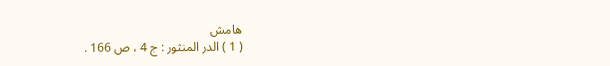هامش
( 1 ) الدر المنثور : ج 4 ، ص 166 .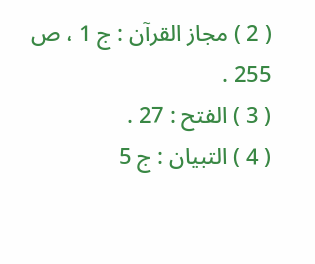( 2 ) مجاز القرآن : ج 1 ، ص 255 .
( 3 ) الفتح : 27 .
( 4 ) التبيان : ج 5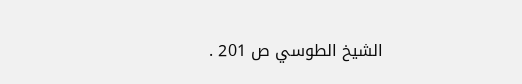الشيخ الطوسي ص 201 .